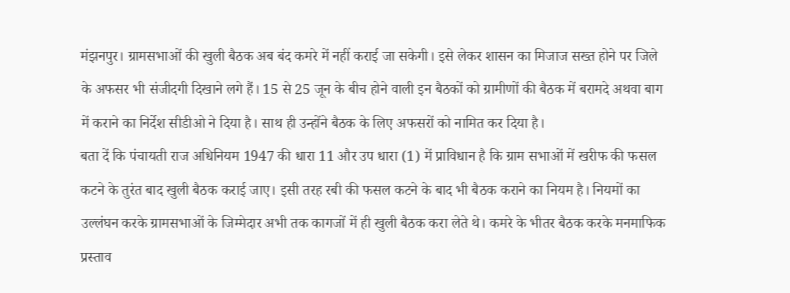मंझनपुर। ग्रामसभाओं की खुली बैठक अब बंद कमरे में नहीं कराई जा सकेगी। इसे लेकर शासन का मिजाज सख्त होने पर जिले के अफसर भी संजीदगी दिखाने लगे हैं। 15 से 25 जून के बीच होने वाली इन बैठकों को ग्रामीणों की बैठक में बरामदे अथवा बाग में कराने का निर्देश सीडीओ ने दिया है। साथ ही उन्होंने बैठक के लिए अफसरों को नामित कर दिया है।
बता दें कि पंचायती राज अधिनियम 1947 की धारा 11 और उप धारा (1) में प्राविधान है कि ग्राम सभाओं में खरीफ की फसल कटने के तुरंत बाद खुली बैठक कराई जाए। इसी तरह रबी की फसल कटने के बाद भी बैठक कराने का नियम है। नियमों का उल्लंघन करके ग्रामसभाओं के जिम्मेदार अभी तक कागजों में ही खुली बैठक करा लेते थे। कमरे के भीतर बैठक करके मनमाफिक प्रस्ताव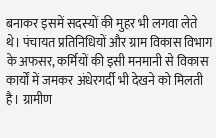बनाकर इसमें सदस्यों की मुहर भी लगवा लेते थे। पंचायत प्रतिनिधियों और ग्राम विकास विभाग के अफसर, कर्मियों की इसी मनमानी से विकास कार्यों में जमकर अंधेरगर्दी भी देखने को मिलती है। ग्रामीण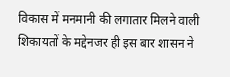विकास में मनमानी की लगातार मिलने वाली शिकायतों के मद्देनजर ही इस बार शासन ने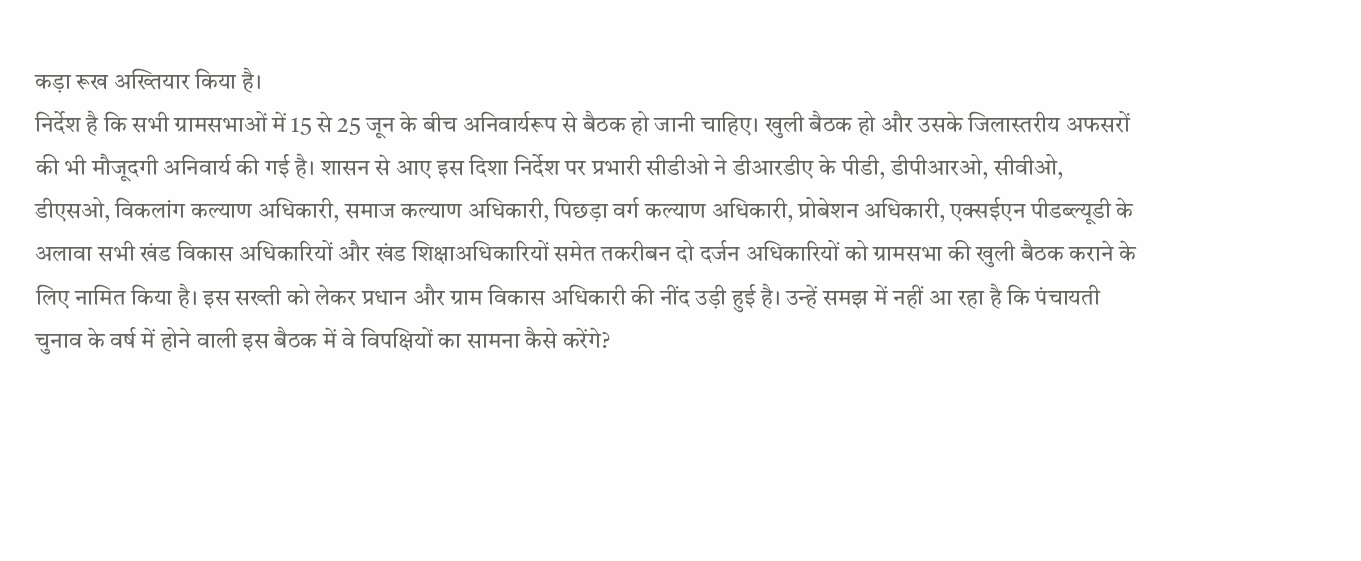कड़ा रूख अख्तियार किया है।
निर्देश है कि सभी ग्रामसभाओं में 15 से 25 जून के बीच अनिवार्यरूप से बैठक हो जानी चाहिए। खुली बैठक हो और उसके जिलास्तरीय अफसरों की भी मौजूदगी अनिवार्य की गई है। शासन से आए इस दिशा निर्देश पर प्रभारी सीडीओ ने डीआरडीए के पीडी, डीपीआरओ, सीवीओ, डीएसओ, विकलांग कल्याण अधिकारी, समाज कल्याण अधिकारी, पिछड़ा वर्ग कल्याण अधिकारी, प्रोबेशन अधिकारी, एक्सईएन पीडब्ल्यूडी के अलावा सभी खंड विकास अधिकारियों और खंड शिक्षाअधिकारियों समेत तकरीबन दो दर्जन अधिकारियों को ग्रामसभा की खुली बैठक कराने के लिए नामित किया है। इस सख्ती को लेकर प्रधान और ग्राम विकास अधिकारी की नींद उड़ी हुई है। उन्हें समझ में नहीं आ रहा है कि पंचायती चुनाव के वर्ष में होने वाली इस बैठक में वे विपक्षियों का सामना कैसे करेंगे?